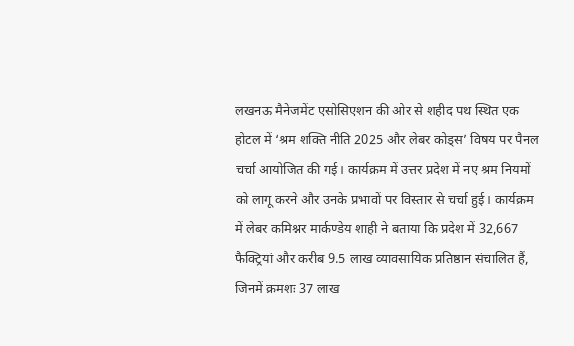लखनऊ मैनेजमेंट एसोसिएशन की ओर से शहीद पथ स्थित एक होटल में ‘श्रम शक्ति नीति 2025 और लेबर कोड्स’ विषय पर पैनल चर्चा आयोजित की गई। कार्यक्रम में उत्तर प्रदेश में नए श्रम नियमों को लागू करने और उनके प्रभावों पर विस्तार से चर्चा हुई। कार्यक्रम में लेबर कमिश्नर मार्कण्डेय शाही ने बताया कि प्रदेश में 32,667 फैक्ट्रियां और करीब 9.5 लाख व्यावसायिक प्रतिष्ठान संचालित हैं, जिनमें क्रमशः 37 लाख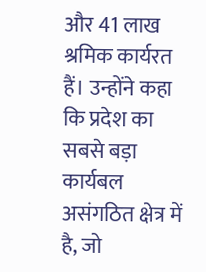और 41 लाख श्रमिक कार्यरत हैं। उन्होंने कहा कि प्रदेश का सबसे बड़ा कार्यबल असंगठित क्षेत्र में है, जो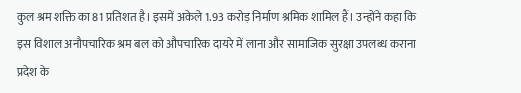कुल श्रम शक्ति का 81 प्रतिशत है। इसमें अकेले 1.93 करोड़ निर्माण श्रमिक शामिल हैं। उन्होंने कहा कि इस विशाल अनौपचारिक श्रम बल को औपचारिक दायरे में लाना और सामाजिक सुरक्षा उपलब्ध कराना प्रदेश के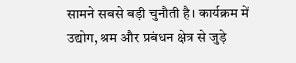सामने सबसे बड़ी चुनौती है। कार्यक्रम में उद्योग, श्रम और प्रबंधन क्षेत्र से जुड़े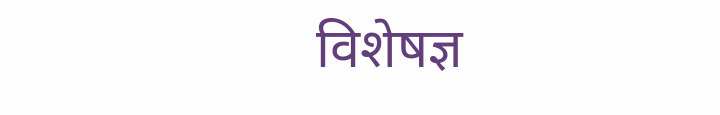विशेषज्ञ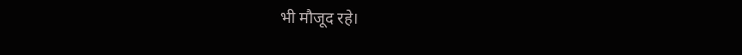भी मौजूद रहे।